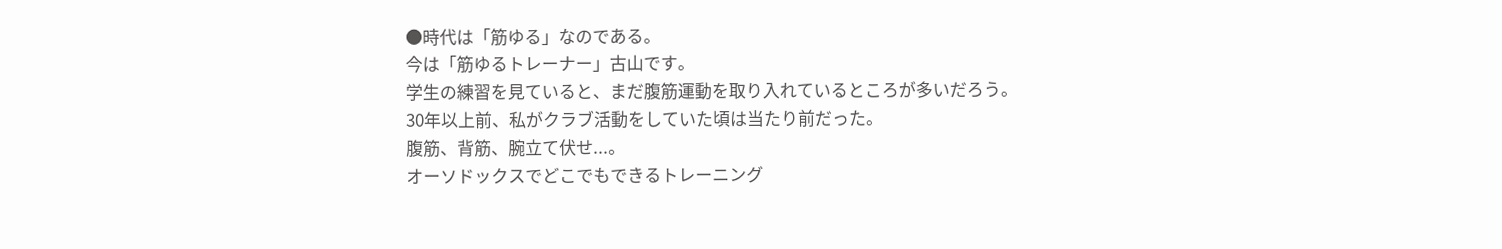●時代は「筋ゆる」なのである。
今は「筋ゆるトレーナー」古山です。
学生の練習を見ていると、まだ腹筋運動を取り入れているところが多いだろう。
30年以上前、私がクラブ活動をしていた頃は当たり前だった。
腹筋、背筋、腕立て伏せ...。
オーソドックスでどこでもできるトレーニング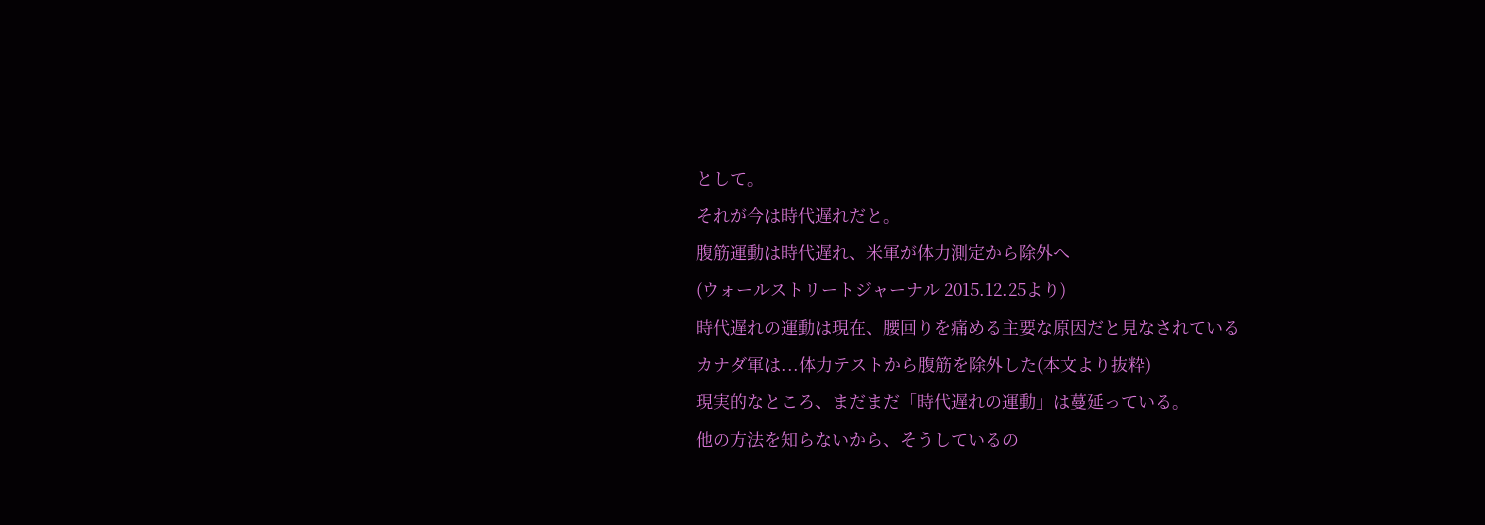として。
それが今は時代遅れだと。
腹筋運動は時代遅れ、米軍が体力測定から除外へ
(ウォールストリートジャーナル 2015.12.25より)
時代遅れの運動は現在、腰回りを痛める主要な原因だと見なされている
カナダ軍は...体力テストから腹筋を除外した(本文より抜粋)
現実的なところ、まだまだ「時代遅れの運動」は蔓延っている。
他の方法を知らないから、そうしているの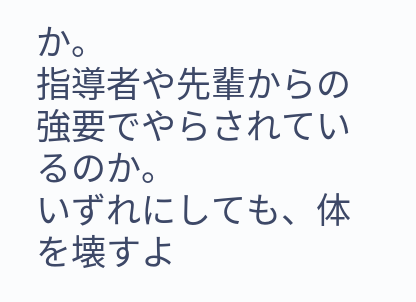か。
指導者や先輩からの強要でやらされているのか。
いずれにしても、体を壊すよ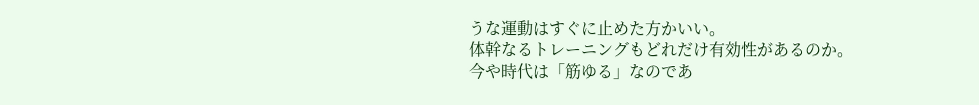うな運動はすぐに止めた方かいい。
体幹なるトレーニングもどれだけ有効性があるのか。
今や時代は「筋ゆる」なのであ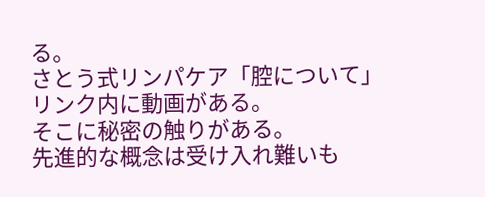る。
さとう式リンパケア「腔について」
リンク内に動画がある。
そこに秘密の触りがある。
先進的な概念は受け入れ難いも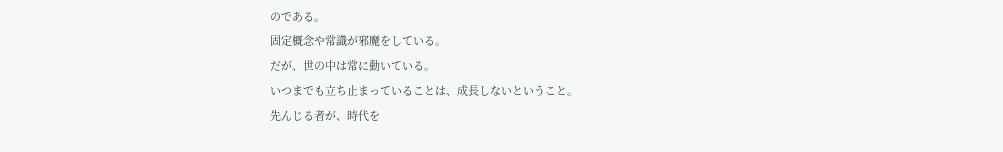のである。
固定概念や常識が邪魔をしている。
だが、世の中は常に動いている。
いつまでも立ち止まっていることは、成長しないということ。
先んじる者が、時代を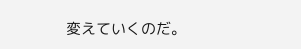変えていくのだ。